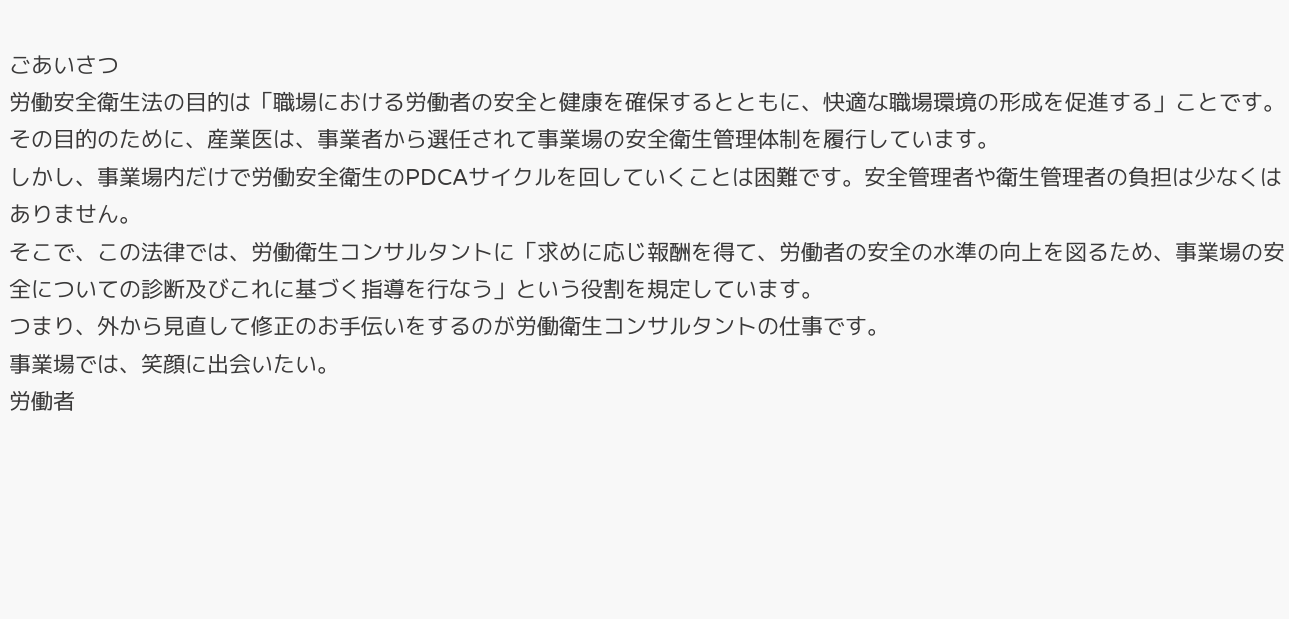ごあいさつ
労働安全衛生法の目的は「職場における労働者の安全と健康を確保するとともに、快適な職場環境の形成を促進する」ことです。
その目的のために、産業医は、事業者から選任されて事業場の安全衛生管理体制を履行しています。
しかし、事業場内だけで労働安全衛生のPDCAサイクルを回していくことは困難です。安全管理者や衛生管理者の負担は少なくはありません。
そこで、この法律では、労働衛生コンサルタントに「求めに応じ報酬を得て、労働者の安全の水準の向上を図るため、事業場の安全についての診断及びこれに基づく指導を行なう」という役割を規定しています。
つまり、外から見直して修正のお手伝いをするのが労働衛生コンサルタントの仕事です。
事業場では、笑顔に出会いたい。
労働者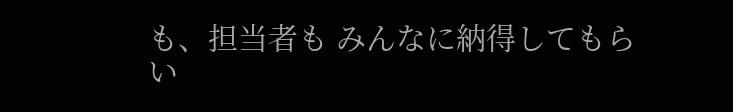も、担当者も みんなに納得してもらい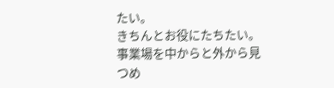たい。
きちんとお役にたちたい。
事業場を中からと外から見つめ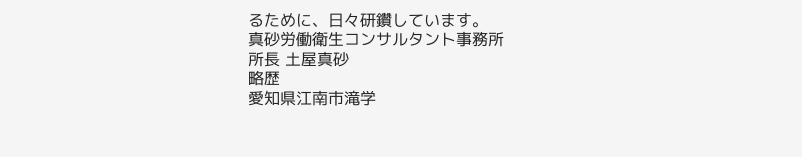るために、日々研鑽しています。
真砂労働衛生コンサルタント事務所
所長 土屋真砂
略歴
愛知県江南市滝学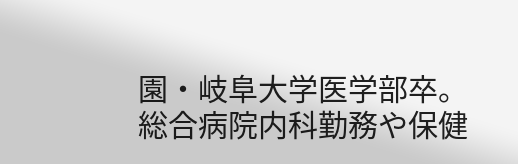園・岐阜大学医学部卒。
総合病院内科勤務や保健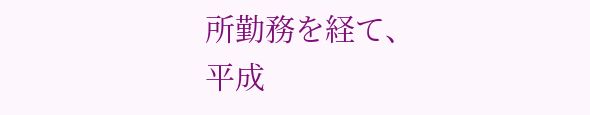所勤務を経て、
平成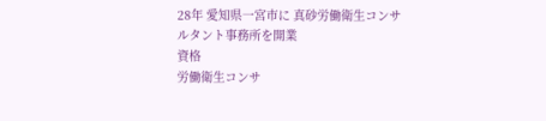28年 愛知県一宮市に 真砂労働衛生コンサルタント事務所を開業
資格
労働衛生コンサ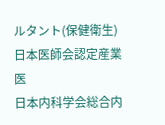ルタント(保健衛生) 日本医師会認定産業医
日本内科学会総合内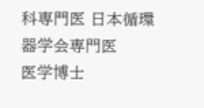科専門医 日本循環器学会専門医
医学博士